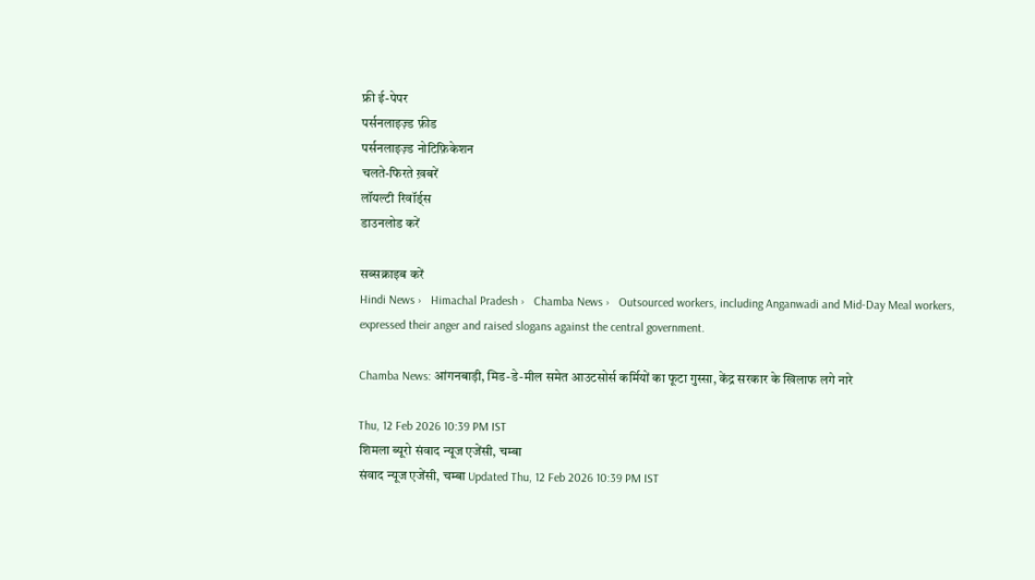फ्री ई-पेपर
पर्सनलाइज़्ड फ़ीड
पर्सनलाइज़्ड नोटिफ़िकेशन
चलते-फिरते ख़बरें
लॉयल्टी रिवॉर्ड्स
डाउनलोड करें

सब्सक्राइब करें
Hindi News ›   Himachal Pradesh ›   Chamba News ›   Outsourced workers, including Anganwadi and Mid-Day Meal workers, expressed their anger and raised slogans against the central government.

Chamba News: आंगनबाड़ी, मिड-डे-मील समेत आउटसोर्स कर्मियों का फूटा गुस्सा, केंद्र सरकार के खिलाफ लगे नारे

Thu, 12 Feb 2026 10:39 PM IST
शिमला ब्यूरो संवाद न्यूज एजेंसी, चम्बा
संवाद न्यूज एजेंसी, चम्बा Updated Thu, 12 Feb 2026 10:39 PM IST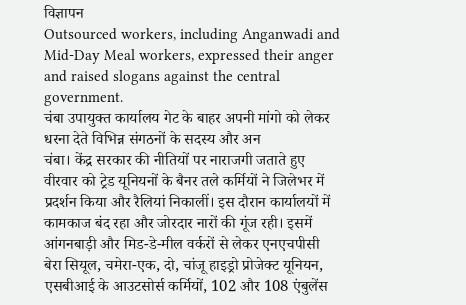विज्ञापन
Outsourced workers, including Anganwadi and Mid-Day Meal workers, expressed their anger and raised slogans against the central government.
चंबा उपायुक्त कार्यालय गेट के बाहर अपनी मांगो को लेकर धरना देते विभिन्न संगठनों के सदस्य और अन
चंबा। केंद्र सरकार की नीतियों पर नाराजगी जताते हुए वीरवार को ट्रेड यूनियनों के बैनर तले कर्मियों ने जिलेभर में प्रदर्शन किया और रैलियां निकालीं। इस दौरान कार्यालयों में कामकाज बंद रहा और जोरदार नारों की गूंज रही। इसमें आंगनबाड़ी और मिड-डे-मील वर्करों से लेकर एनएचपीसी बेरा सियूल, चमेरा-एक, दो, चांजू हाइड्रो प्रोजेक्ट यूनियन, एसबीआई के आउटसोर्स कर्मियों, 102 और 108 एंबुलेंस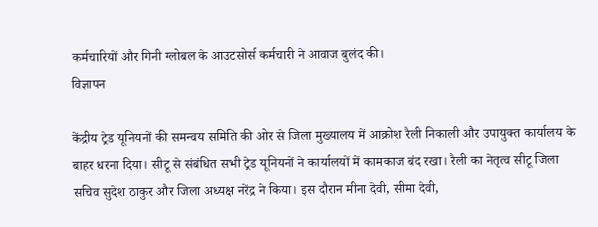कर्मचारियों और गिनी ग्लोबल के आउटसोर्स कर्मचारी ने आवाज बुलंद की।
विज्ञापन

केंद्रीय ट्रेड यूनियनों की समन्वय समिति की ओर से जिला मुख्यालय में आक्रोश रैली निकाली और उपायुक्त कार्यालय के बाहर धरना दिया। सीटू से संबंधित सभी ट्रेड यूनियनों ने कार्यालयों में कामकाज बंद रखा। रैली का नेतृत्व सीटू जिला सचिव सुदेश ठाकुर और जिला अध्यक्ष नरेंद्र ने किया। इस दौरान मीना देवी, सीमा देवी,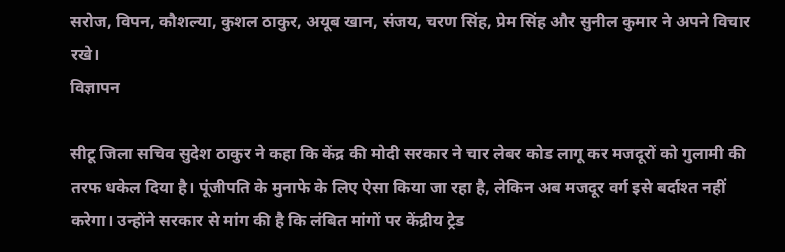सरोज, विपन, कौशल्या, कुशल ठाकुर, अयूब खान, संजय, चरण सिंह, प्रेम सिंह और सुनील कुमार ने अपने विचार रखे।
विज्ञापन

सीटू जिला सचिव सुदेश ठाकुर ने कहा कि केंद्र की मोदी सरकार ने चार लेबर कोड लागू कर मजदूरों को गुलामी की तरफ धकेल दिया है। पूंजीपति के मुनाफे के लिए ऐसा किया जा रहा है, लेकिन अब मजदूर वर्ग इसे बर्दाश्त नहीं करेगा। उन्होंने सरकार से मांग की है कि लंबित मांगों पर केंद्रीय ट्रेड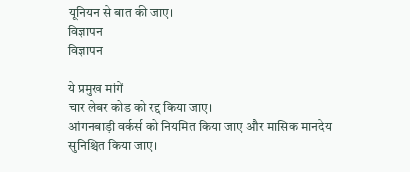यूनियन से बात की जाए।
विज्ञापन
विज्ञापन

ये प्रमुख मांगें
चार लेबर कोड को रद्द किया जाए।
आंगनबाड़ी वर्कर्स को नियमित किया जाए और मासिक मानदेय सुनिश्चित किया जाए।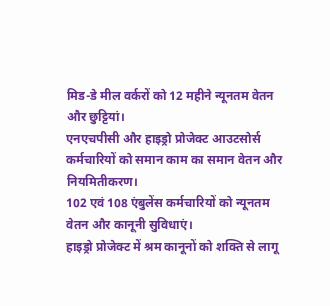मिड-डे मील वर्करों को 12 महीने न्यूनतम वेतन और छुट्टियां।
एनएचपीसी और हाइड्रो प्रोजेक्ट आउटसोर्स कर्मचारियों को समान काम का समान वेतन और नियमितीकरण।
102 एवं 108 एंबुलेंस कर्मचारियों को न्यूनतम वेतन और कानूनी सुविधाएं।
हाइड्रो प्रोजेक्ट में श्रम कानूनों को शक्ति से लागू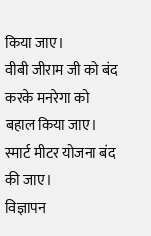किया जाए।
वीबी जीराम जी को बंद करके मनरेगा को बहाल किया जाए।
स्मार्ट मीटर योजना बंद की जाए।
विज्ञापन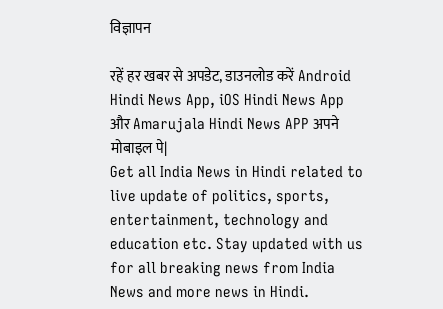विज्ञापन

रहें हर खबर से अपडेट, डाउनलोड करें Android Hindi News App, iOS Hindi News App और Amarujala Hindi News APP अपने मोबाइल पे|
Get all India News in Hindi related to live update of politics, sports, entertainment, technology and education etc. Stay updated with us for all breaking news from India News and more news in Hindi.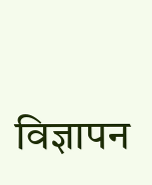विज्ञापन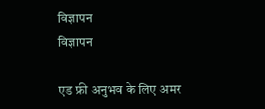विज्ञापन
विज्ञापन

एड फ्री अनुभव के लिए अमर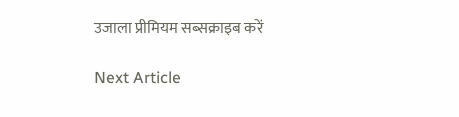उजाला प्रीमियम सब्सक्राइब करें

Next Article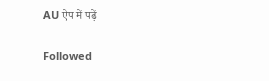AU ऐप में पढ़ें

Followed